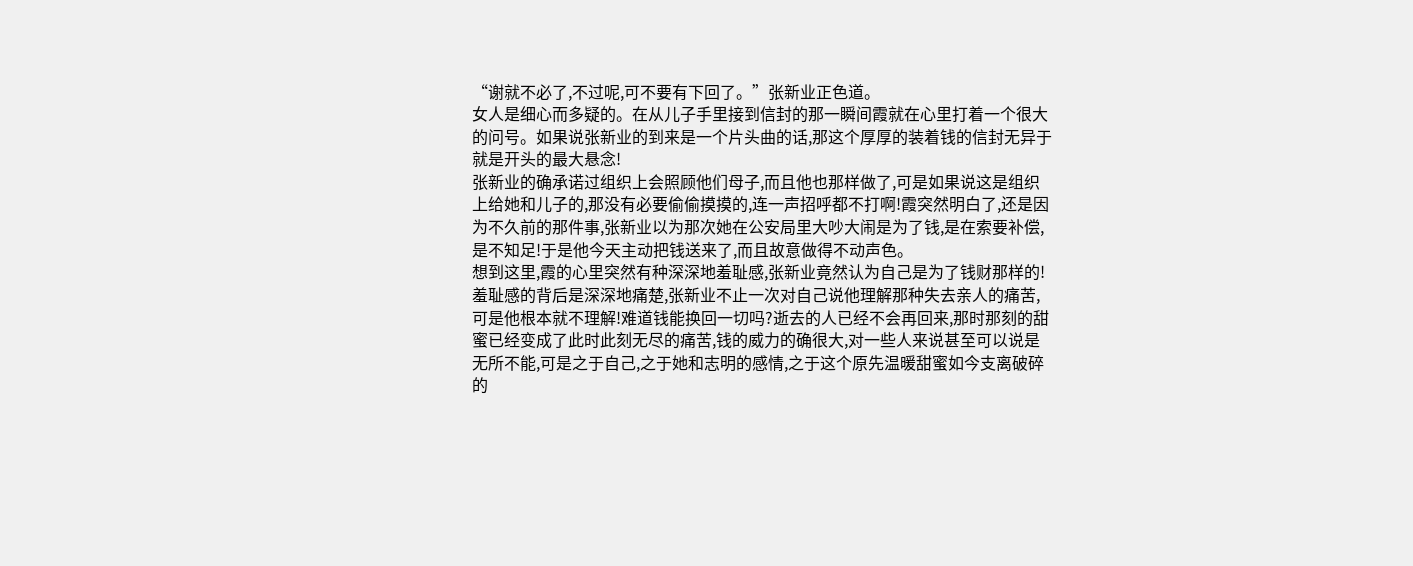“谢就不必了,不过呢,可不要有下回了。”张新业正色道。
女人是细心而多疑的。在从儿子手里接到信封的那一瞬间霞就在心里打着一个很大的问号。如果说张新业的到来是一个片头曲的话,那这个厚厚的装着钱的信封无异于就是开头的最大悬念!
张新业的确承诺过组织上会照顾他们母子,而且他也那样做了,可是如果说这是组织上给她和儿子的,那没有必要偷偷摸摸的,连一声招呼都不打啊!霞突然明白了,还是因为不久前的那件事,张新业以为那次她在公安局里大吵大闹是为了钱,是在索要补偿,是不知足!于是他今天主动把钱送来了,而且故意做得不动声色。
想到这里,霞的心里突然有种深深地羞耻感,张新业竟然认为自己是为了钱财那样的!
羞耻感的背后是深深地痛楚,张新业不止一次对自己说他理解那种失去亲人的痛苦,可是他根本就不理解!难道钱能换回一切吗?逝去的人已经不会再回来,那时那刻的甜蜜已经变成了此时此刻无尽的痛苦,钱的威力的确很大,对一些人来说甚至可以说是无所不能,可是之于自己,之于她和志明的感情,之于这个原先温暖甜蜜如今支离破碎的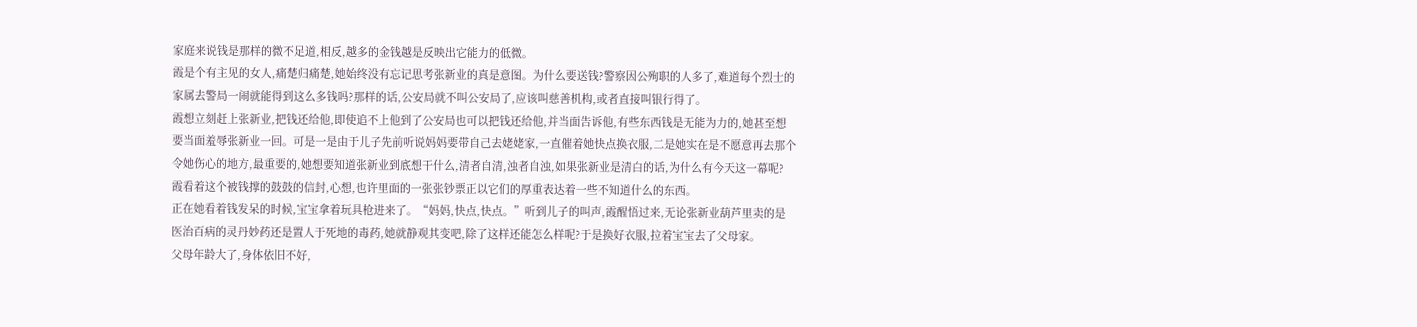家庭来说钱是那样的微不足道,相反,越多的金钱越是反映出它能力的低微。
霞是个有主见的女人,痛楚归痛楚,她始终没有忘记思考张新业的真是意图。为什么要送钱?警察因公殉职的人多了,难道每个烈士的家属去警局一闹就能得到这么多钱吗?那样的话,公安局就不叫公安局了,应该叫慈善机构,或者直接叫银行得了。
霞想立刻赶上张新业,把钱还给他,即使追不上他到了公安局也可以把钱还给他,并当面告诉他,有些东西钱是无能为力的,她甚至想要当面羞辱张新业一回。可是一是由于儿子先前听说妈妈要带自己去姥姥家,一直催着她快点换衣服,二是她实在是不愿意再去那个令她伤心的地方,最重要的,她想要知道张新业到底想干什么,清者自清,浊者自浊,如果张新业是清白的话,为什么有今天这一幕呢?
霞看着这个被钱撑的鼓鼓的信封,心想,也许里面的一张张钞票正以它们的厚重表达着一些不知道什么的东西。
正在她看着钱发呆的时候,宝宝拿着玩具枪进来了。“妈妈,快点,快点。”听到儿子的叫声,霞醒悟过来,无论张新业葫芦里卖的是医治百病的灵丹妙药还是置人于死地的毒药,她就静观其变吧,除了这样还能怎么样呢?于是换好衣服,拉着宝宝去了父母家。
父母年龄大了,身体依旧不好,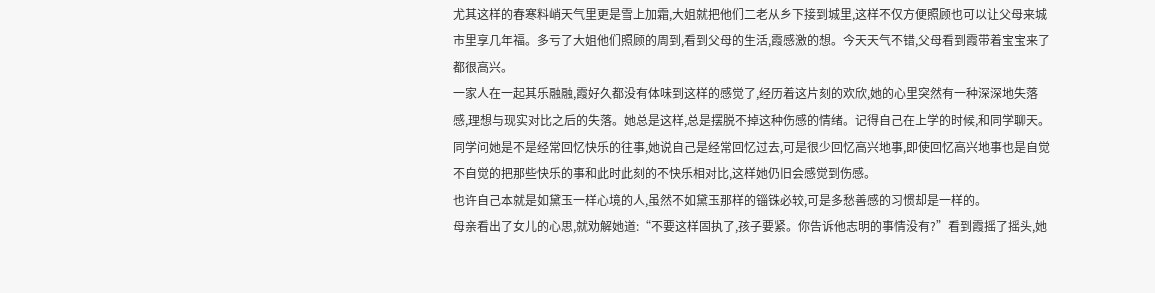尤其这样的春寒料峭天气里更是雪上加霜,大姐就把他们二老从乡下接到城里,这样不仅方便照顾也可以让父母来城市里享几年福。多亏了大姐他们照顾的周到,看到父母的生活,霞感激的想。今天天气不错,父母看到霞带着宝宝来了都很高兴。
一家人在一起其乐融融,霞好久都没有体味到这样的感觉了,经历着这片刻的欢欣,她的心里突然有一种深深地失落感,理想与现实对比之后的失落。她总是这样,总是摆脱不掉这种伤感的情绪。记得自己在上学的时候,和同学聊天。同学问她是不是经常回忆快乐的往事,她说自己是经常回忆过去,可是很少回忆高兴地事,即使回忆高兴地事也是自觉不自觉的把那些快乐的事和此时此刻的不快乐相对比,这样她仍旧会感觉到伤感。
也许自己本就是如黛玉一样心境的人,虽然不如黛玉那样的锱铢必较,可是多愁善感的习惯却是一样的。
母亲看出了女儿的心思,就劝解她道:“不要这样固执了,孩子要紧。你告诉他志明的事情没有?”看到霞摇了摇头,她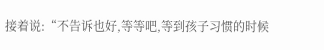接着说:“不告诉也好,等等吧,等到孩子习惯的时候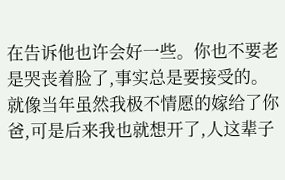在告诉他也许会好一些。你也不要老是哭丧着脸了,事实总是要接受的。就像当年虽然我极不情愿的嫁给了你爸,可是后来我也就想开了,人这辈子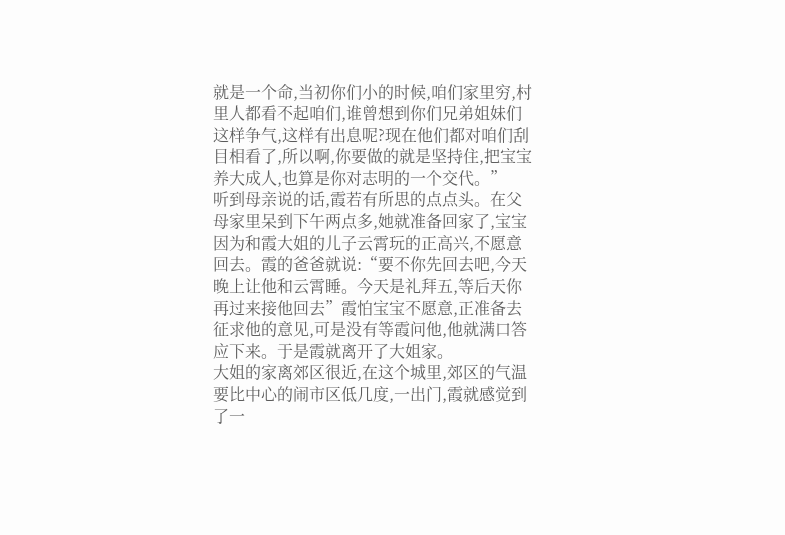就是一个命,当初你们小的时候,咱们家里穷,村里人都看不起咱们,谁曾想到你们兄弟姐妹们这样争气,这样有出息呢?现在他们都对咱们刮目相看了,所以啊,你要做的就是坚持住,把宝宝养大成人,也算是你对志明的一个交代。”
听到母亲说的话,霞若有所思的点点头。在父母家里呆到下午两点多,她就准备回家了,宝宝因为和霞大姐的儿子云霄玩的正高兴,不愿意回去。霞的爸爸就说:“要不你先回去吧,今天晚上让他和云霄睡。今天是礼拜五,等后天你再过来接他回去”霞怕宝宝不愿意,正准备去征求他的意见,可是没有等霞问他,他就满口答应下来。于是霞就离开了大姐家。
大姐的家离郊区很近,在这个城里,郊区的气温要比中心的闹市区低几度,一出门,霞就感觉到了一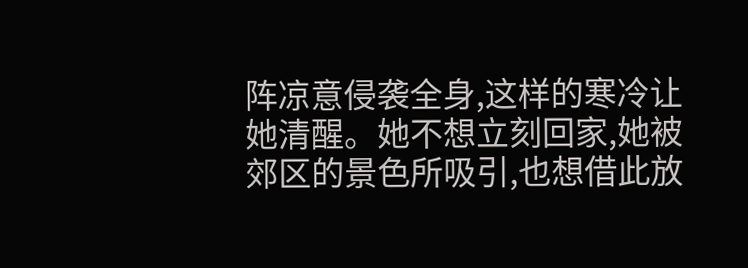阵凉意侵袭全身,这样的寒冷让她清醒。她不想立刻回家,她被郊区的景色所吸引,也想借此放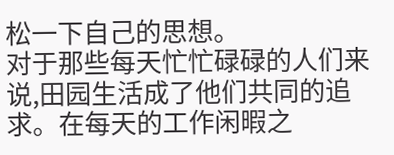松一下自己的思想。
对于那些每天忙忙碌碌的人们来说,田园生活成了他们共同的追求。在每天的工作闲暇之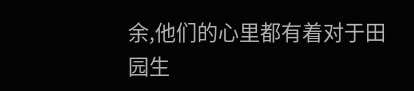余,他们的心里都有着对于田园生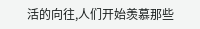活的向往,人们开始羡慕那些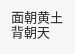面朝黄土背朝天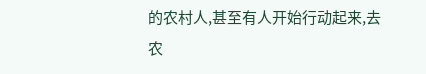的农村人,甚至有人开始行动起来,去农